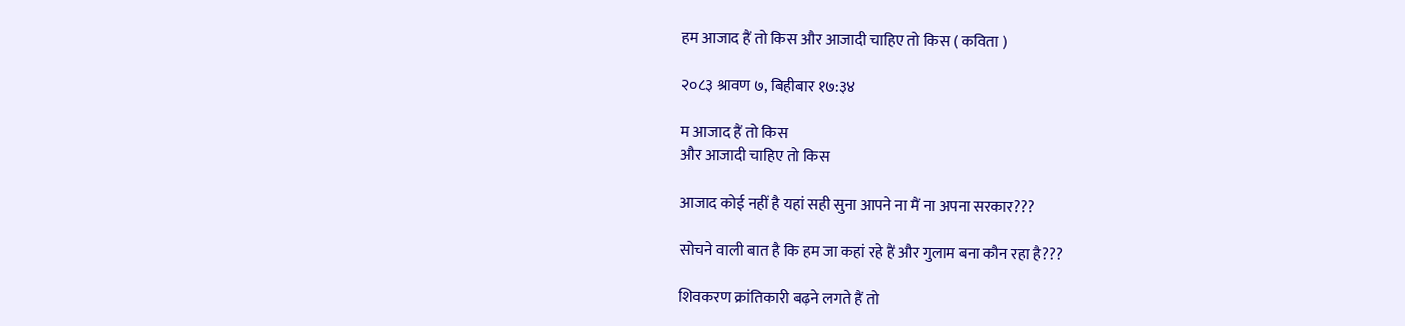हम आजाद हैं तो किस और आजादी चाहिए तो किस ( कविता )

२०८३ श्रावण ७, बिहीबार १७:३४

म आजाद हैं तो किस
और आजादी चाहिए तो किस

आजाद कोई नहीं है यहां सही सुना आपने ना मैं ना अपना सरकार???

सोचने वाली बात है कि हम जा कहां रहे हैं और गुलाम बना कौन रहा है???

शिवकरण क्रांतिकारी बढ़ने लगते हैं तो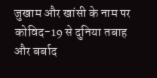जुखाम और खांसी के नाम पर कोविद-19 से दुनिया तबाह और बर्बाद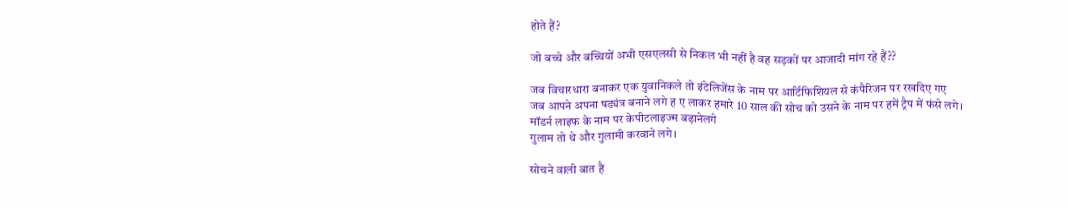होते हैं?

जो बच्चे और बच्चियों अभी एसएलसी से निकल भी नहीं है वह सड़कों पर आजादी मांग रहे हैं??

जब विचारधारा बनाकर एक युवानिकले तो इंटेलिजेंस के नाम पर आर्टिफिशियल से कंपैरिजन पर रखदिए गए
जब आपने अपना षड्यंत्र बनाने लगे ह ए लाकर हमारे 10 साल की सोच को उसने के नाम पर हमें ट्रैप में फंसे लगे।
मॉडर्न लाइफ के नाम पर केपीटलाइज्म बढ़ानेलगे
गुलाम तो थे और गुलामी करवाने लगे।

सोचने वाली बात है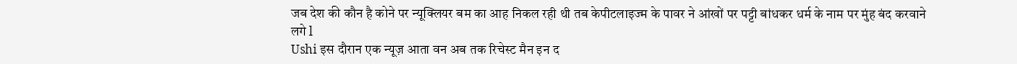जब देश की कौन है कोने पर न्यूक्लियर बम का आह निकल रही थी तब केपीटलाइज्म के पावर ने आंखों पर पट्टी बांधकर धर्म के नाम पर मुंह बंद करवाने लगे l
Ushi इस दौरान एक न्यूज़ आता वन अब तक रिचेस्ट मैन इन द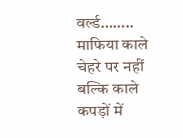वर्ल्ड……..
माफिया काले चेहरे पर नहीं बल्कि काले कपड़ों में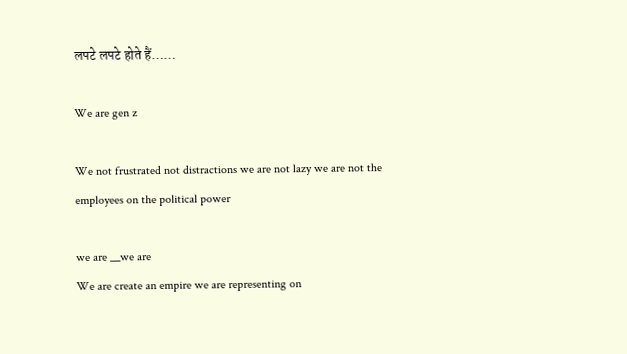लपटे लपटे होते हैं……

We are gen z

We not frustrated not distractions we are not lazy we are not the employees on the political power

we are __we are
We are create an empire we are representing on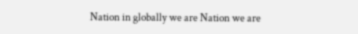Nation in globally we are Nation we are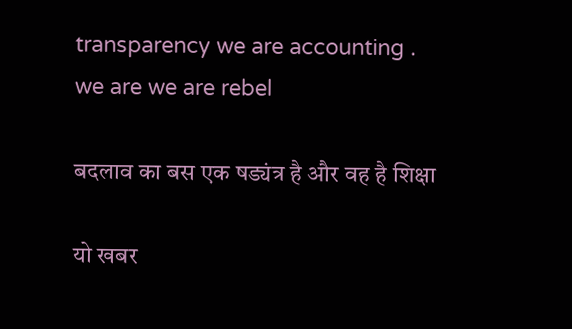transparency we are accounting .
we are we are rebel

बदलाव का बस एक षड्यंत्र है और वह है शिक्षा

यो खबर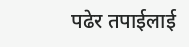पढेर तपाईलाई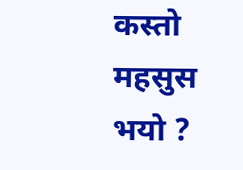कस्तो महसुस भयो ?